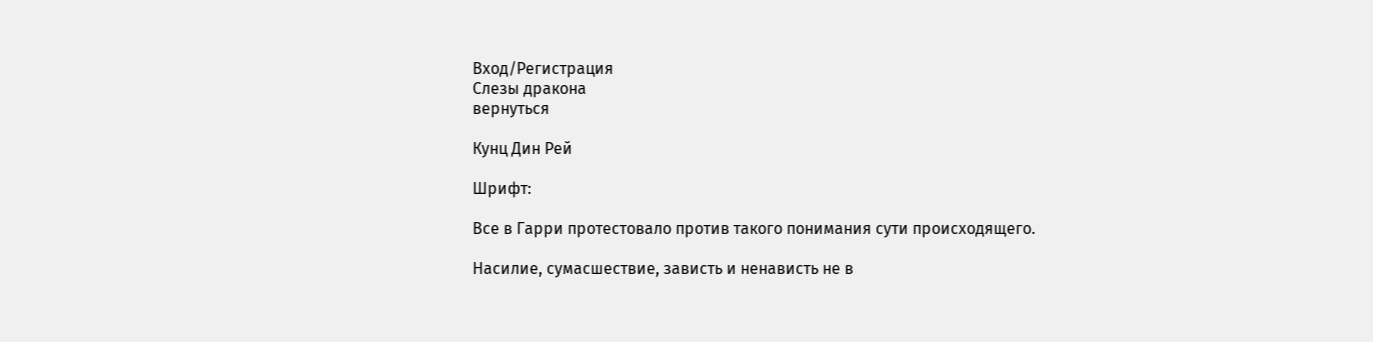Вход/Регистрация
Слезы дракона
вернуться

Кунц Дин Рей

Шрифт:

Все в Гарри протестовало против такого понимания сути происходящего.

Насилие, сумасшествие, зависть и ненависть не в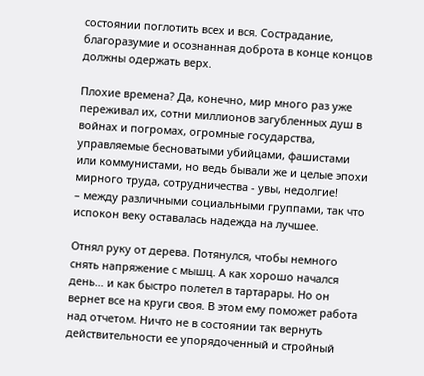состоянии поглотить всех и вся. Сострадание, благоразумие и осознанная доброта в конце концов должны одержать верх.

Плохие времена? Да, конечно, мир много раз уже переживал их, сотни миллионов загубленных душ в войнах и погромах, огромные государства, управляемые бесноватыми убийцами, фашистами или коммунистами, но ведь бывали же и целые эпохи мирного труда, сотрудничества - увы, недолгие!
– между различными социальными группами, так что испокон веку оставалась надежда на лучшее.

Отнял руку от дерева. Потянулся, чтобы немного снять напряжение с мышц. А как хорошо начался день… и как быстро полетел в тартарары. Но он вернет все на круги своя. В этом ему поможет работа над отчетом. Ничто не в состоянии так вернуть действительности ее упорядоченный и стройный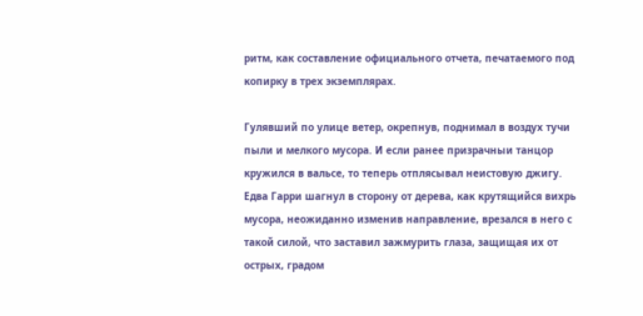ритм, как составление официального отчета, печатаемого под копирку в трех экземплярах.

Гулявший по улице ветер, окрепнув, поднимал в воздух тучи пыли и мелкого мусора. И если ранее призрачныи танцор кружился в вальсе, то теперь отплясывал неистовую джигу. Едва Гарри шагнул в сторону от дерева, как крутящийся вихрь мусора, неожиданно изменив направление, врезался в него с такой силой, что заставил зажмурить глаза, защищая их от острых, градом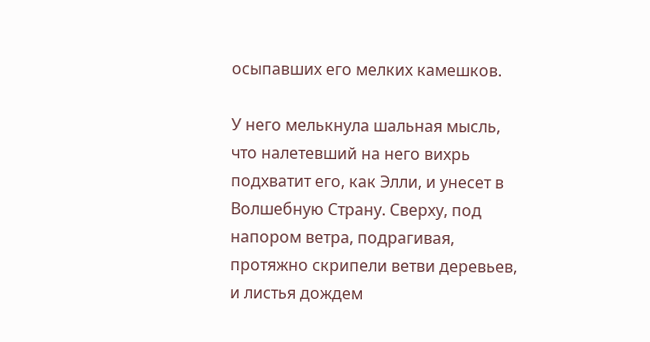осыпавших его мелких камешков.

У него мелькнула шальная мысль, что налетевший на него вихрь подхватит его, как Элли, и унесет в Волшебную Страну. Сверху, под напором ветра, подрагивая, протяжно скрипели ветви деревьев, и листья дождем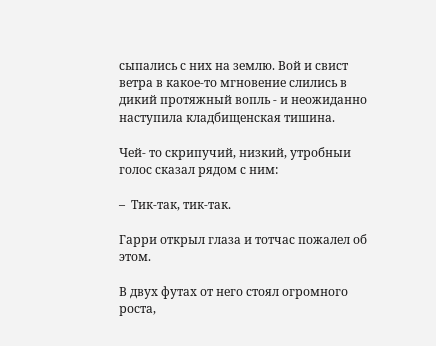сыпались с них на землю. Вой и свист ветра в какое-то мгновение слились в дикий протяжный вопль - и неожиданно наступила кладбищенская тишина.

Чей- то скрипучий, низкий, утробныи голос сказал рядом с ним:

–  Тик-так, тик-так.

Гарри открыл глаза и тотчас пожалел об этом.

В двух футах от него стоял огромного роста,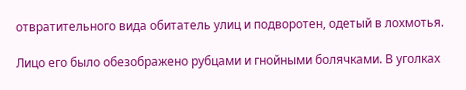отвратительного вида обитатель улиц и подворотен, одетый в лохмотья.

Лицо его было обезображено рубцами и гнойными болячками. В уголках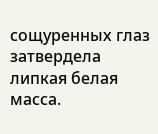сощуренных глаз затвердела липкая белая масса.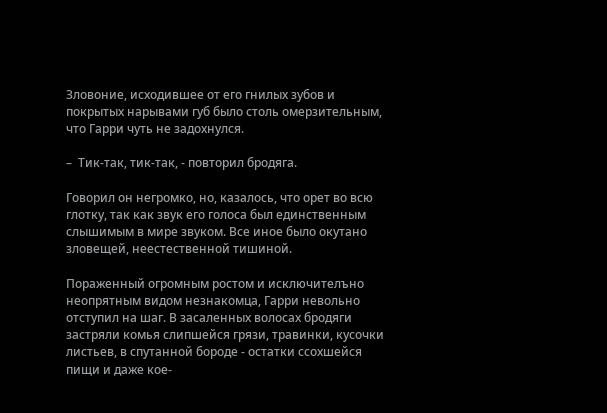Зловоние, исходившее от его гнилых зубов и покрытых нарывами губ было столь омерзительным, что Гарри чуть не задохнулся.

–  Тик-так, тик-так, - повторил бродяга.

Говорил он негромко, но, казалось, что орет во всю глотку, так как звук его голоса был единственным слышимым в мире звуком. Все иное было окутано зловещей, неестественной тишиной.

Пораженный огромным ростом и исключителъно неопрятным видом незнакомца, Гарри невольно отступил нa шаг. В засаленных волосах бродяги застряли комья слипшейся грязи, травинки, кусочки листьев, в спутанной бороде - остатки ссохшейся пищи и даже кое-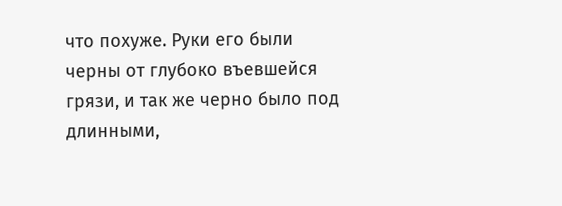что похуже. Руки его были черны от глубоко въевшейся грязи, и так же черно было под длинными,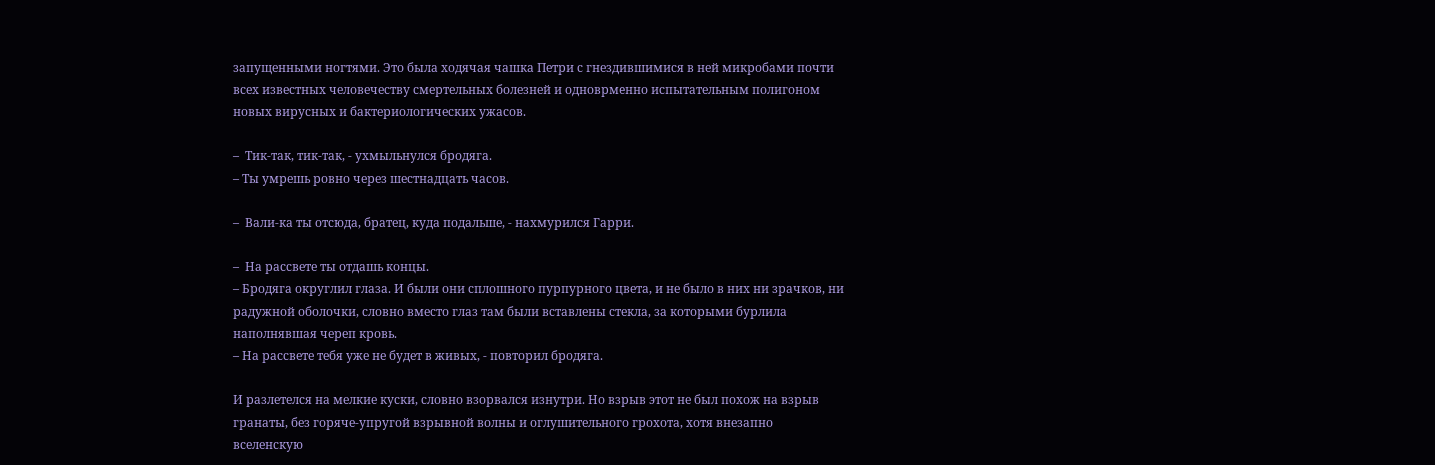запущенными ногтями. Это была ходячая чашка Петри с гнездившимися в ней микробами почти всех известных человечеству смертельных болезней и одноврмeнно испытательным полигоном новых вирусных и бактериологических ужасов.

–  Тик-так, тик-так, - ухмыльнулся бродяга.
– Ты умрешь ровно через шестнадцать часов.

–  Вали-ка ты отсюда, братец, куда подальше, - нахмурился Гарри.

–  На рассвете ты отдашь концы.
– Бродяга округлил глаза. И были они сплошного пурпурного цвета, и не было в них ни зрачков, ни радужной оболочки, словно вместо глаз там были вставлены стекла, за которыми бурлила наполнявшая череп кровь.
– На рассвете тебя уже не будет в живых, - повторил бродяга.

И разлетелся на мелкие куски, словно взорвался изнутри. Но взрыв этот не был похож на взрыв гранаты, без горяче-упругой взрывной волны и оглушительного грохота, хотя внезапно вселенскую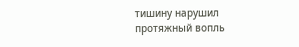тишину нарушил протяжный вопль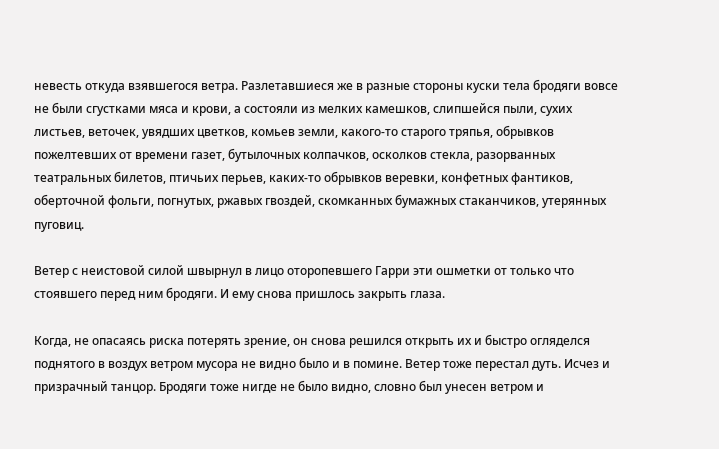невесть откуда взявшегося ветра. Разлетавшиеся же в разные стороны куски тела бродяги вовсе не были сгустками мяса и крови, а состояли из мелких камешков, слипшейся пыли, сухих листьев, веточек, увядших цветков, комьев земли, какого-то старого тряпья, обрывков пожелтевших от времени газет, бутылочных колпачков, осколков стекла, разорванных театральных билетов, птичьих перьев, каких-то обрывков веревки, конфетных фантиков, оберточной фольги, погнутых, ржавых гвоздей, скомканных бумажных стаканчиков, утерянных пуговиц.

Ветер с неистовой силой швырнул в лицо оторопевшего Гарри эти ошметки от только что стоявшего перед ним бродяги. И ему снова пришлось закрыть глаза.

Когда, не опасаясь риска потерять зрение, он снова решился открыть их и быстро огляделся поднятого в воздух ветром мусора не видно было и в помине. Ветер тоже перестал дуть. Исчез и призрачный танцор. Бродяги тоже нигде не было видно, словно был унесен ветром и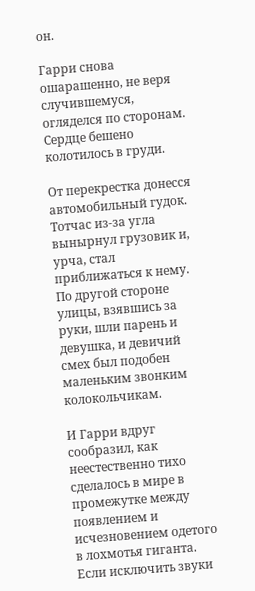он.

Гарри снова ошарашенно, не веря случившемуся, огляделся по сторонам. Сердце бешено колотилось в груди.

От перекрестка донесся автомобильный гудок. Тотчас из-за угла вынырнул грузовик и, урча, стал приближаться к нему. По другой стороне улицы, взявшись за руки, шли парень и девушка, и девичий смех был подобен маленьким звонким колокольчикам.

И Гарри вдруг сообразил, как неестественно тихо сделалось в мире в промежутке между появлением и исчезновением одетого в лохмотья гиганта. Если исключить звуки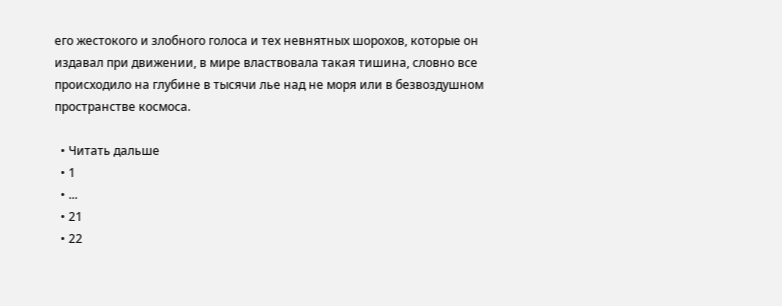его жестокого и злобного голоса и тех невнятных шорохов, которые он издавал при движении, в мире властвовала такая тишина, словно все происходило на глубине в тысячи лье над не моря или в безвоздушном пространстве космоса.

  • Читать дальше
  • 1
  • ...
  • 21
  • 22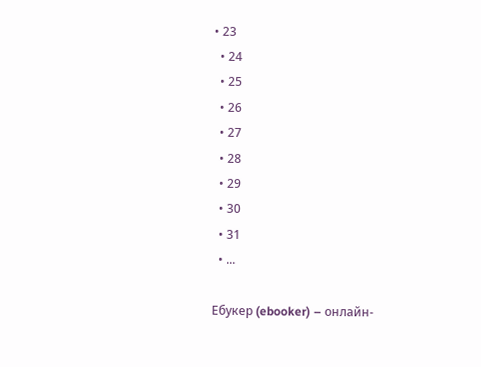• 23
  • 24
  • 25
  • 26
  • 27
  • 28
  • 29
  • 30
  • 31
  • ...

Ебукер (ebooker) – онлайн-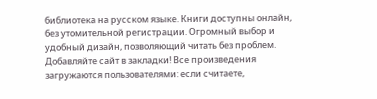библиотека на русском языке. Книги доступны онлайн, без утомительной регистрации. Огромный выбор и удобный дизайн, позволяющий читать без проблем. Добавляйте сайт в закладки! Все произведения загружаются пользователями: если считаете,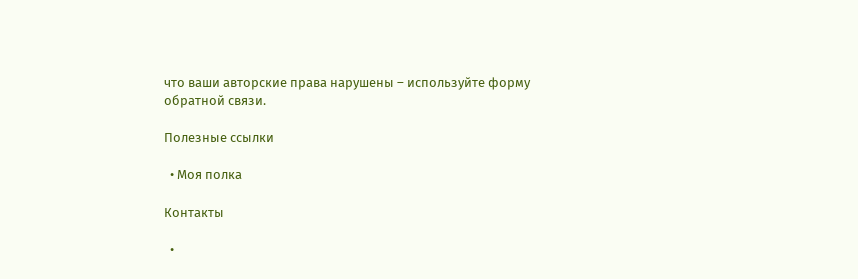что ваши авторские права нарушены – используйте форму обратной связи.

Полезные ссылки

  • Моя полка

Контакты

  •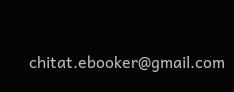chitat.ebooker@gmail.com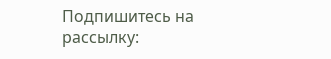Подпишитесь на рассылку: